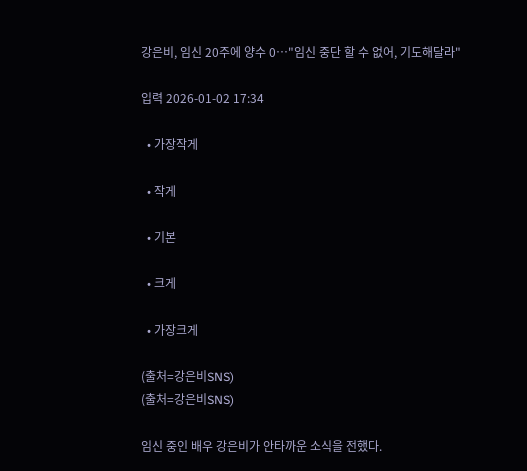강은비, 임신 20주에 양수 0⋯"임신 중단 할 수 없어, 기도해달라"

입력 2026-01-02 17:34

  • 가장작게

  • 작게

  • 기본

  • 크게

  • 가장크게

(출처=강은비SNS)
(출처=강은비SNS)

임신 중인 배우 강은비가 안타까운 소식을 전했다.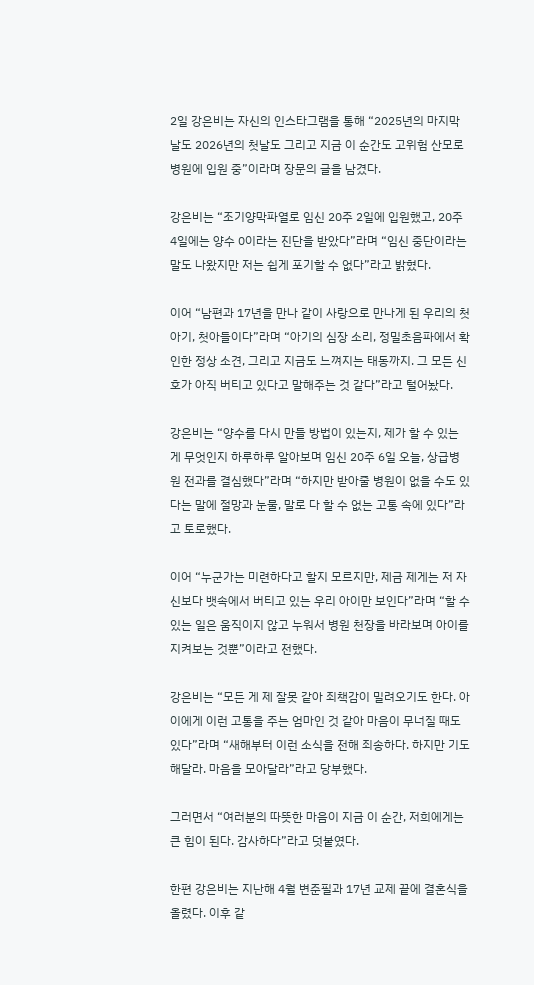2일 강은비는 자신의 인스타그램을 통해 “2025년의 마지막 날도 2026년의 첫날도 그리고 지금 이 순간도 고위험 산모로 병원에 입원 중”이라며 장문의 글을 남겼다.

강은비는 “조기양막파열로 임신 20주 2일에 입원했고, 20주 4일에는 양수 0이라는 진단을 받았다”라며 “임신 중단이라는 말도 나왔지만 저는 쉽게 포기할 수 없다”라고 밝혔다.

이어 “남편과 17년을 만나 같이 사랑으로 만나게 된 우리의 첫아기, 첫아들이다”라며 “아기의 심장 소리, 정밀초음파에서 확인한 정상 소견, 그리고 지금도 느껴지는 태동까지. 그 모든 신호가 아직 버티고 있다고 말해주는 것 같다”라고 털어놨다.

강은비는 “양수를 다시 만들 방법이 있는지, 제가 할 수 있는 게 무엇인지 하루하루 알아보며 임신 20주 6일 오늘, 상급병원 전과를 결심했다”라며 “하지만 받아줄 병원이 없을 수도 있다는 말에 절망과 눈물, 말로 다 할 수 없는 고통 속에 있다”라고 토로했다.

이어 “누군가는 미련하다고 할지 모르지만, 제금 제게는 저 자신보다 뱃속에서 버티고 있는 우리 아이만 보인다”라며 “할 수 있는 일은 움직이지 않고 누워서 병원 천장을 바라보며 아이를 지켜보는 것뿐”이라고 전했다.

강은비는 “모든 게 제 잘못 같아 죄책감이 밀려오기도 한다. 아이에게 이런 고통을 주는 엄마인 것 같아 마음이 무너질 때도 있다”라며 “새해부터 이런 소식을 전해 죄송하다. 하지만 기도해달라. 마음을 모아달라”라고 당부했다.

그러면서 “여러분의 따뜻한 마음이 지금 이 순간, 저희에게는 큰 힘이 된다. 감사하다”라고 덧붙였다.

한편 강은비는 지난해 4월 변준필과 17년 교제 끝에 결혼식을 올렸다. 이후 같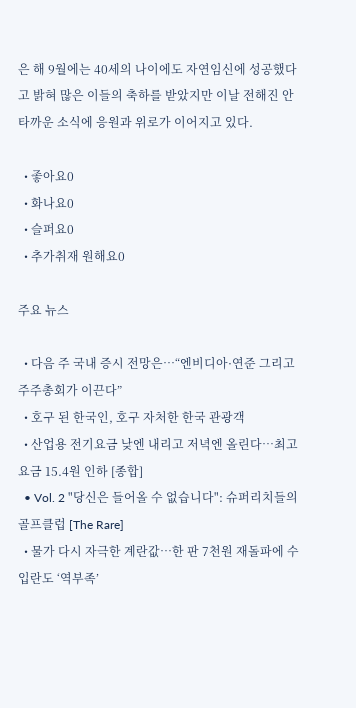은 해 9월에는 40세의 나이에도 자연임신에 성공했다고 밝혀 많은 이들의 축하를 받았지만 이날 전해진 안타까운 소식에 응원과 위로가 이어지고 있다.

  • 좋아요0
  • 화나요0
  • 슬퍼요0
  • 추가취재 원해요0

주요 뉴스

  • 다음 주 국내 증시 전망은⋯“엔비디아·연준 그리고 주주총회가 이끈다”
  • 호구 된 한국인, 호구 자처한 한국 관광객
  • 산업용 전기요금 낮엔 내리고 저녁엔 올린다…최고요금 15.4원 인하 [종합]
  • Vol. 2 "당신은 들어올 수 없습니다": 슈퍼리치들의 골프클럽 [The Rare]
  • 물가 다시 자극한 계란값…한 판 7천원 재돌파에 수입란도 ‘역부족’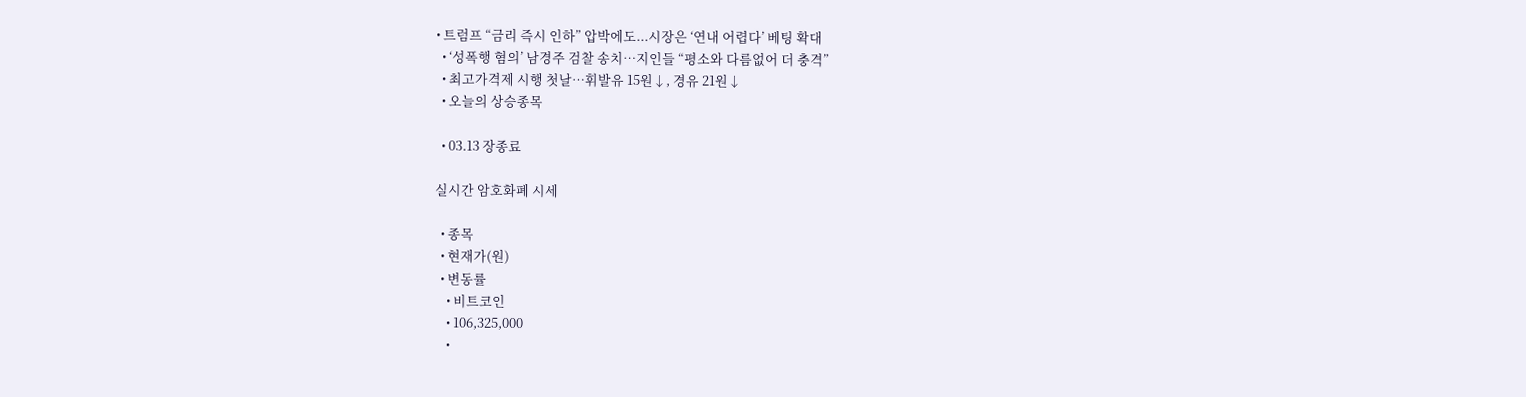• 트럼프 “금리 즉시 인하” 압박에도...시장은 ‘연내 어렵다’ 베팅 확대
  • ‘성폭행 혐의’ 남경주 검찰 송치…지인들 “평소와 다름없어 더 충격”
  • 최고가격제 시행 첫날⋯휘발유 15원↓, 경유 21원↓
  • 오늘의 상승종목

  • 03.13 장종료

실시간 암호화폐 시세

  • 종목
  • 현재가(원)
  • 변동률
    • 비트코인
    • 106,325,000
    •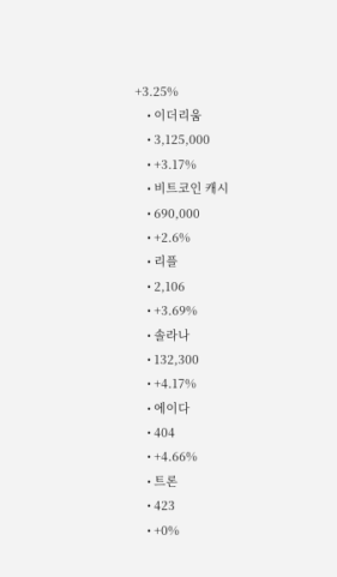+3.25%
    • 이더리움
    • 3,125,000
    • +3.17%
    • 비트코인 캐시
    • 690,000
    • +2.6%
    • 리플
    • 2,106
    • +3.69%
    • 솔라나
    • 132,300
    • +4.17%
    • 에이다
    • 404
    • +4.66%
    • 트론
    • 423
    • +0%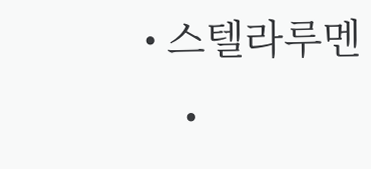• 스텔라루멘
    •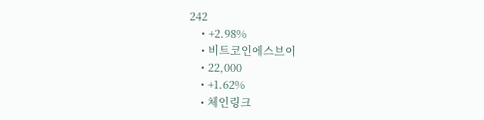242
    • +2.98%
    • 비트코인에스브이
    • 22,000
    • +1.62%
    • 체인링크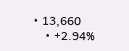• 13,660
    • +2.94%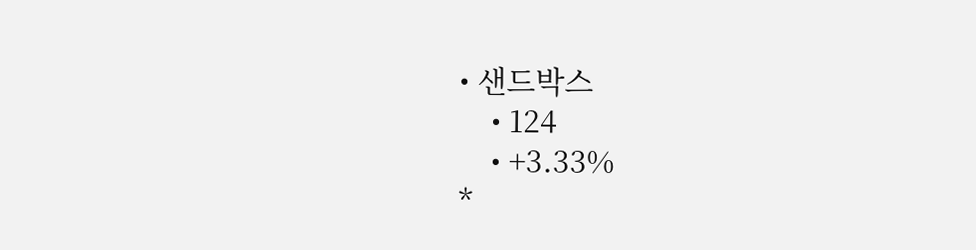• 샌드박스
    • 124
    • +3.33%
*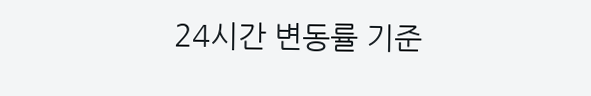24시간 변동률 기준